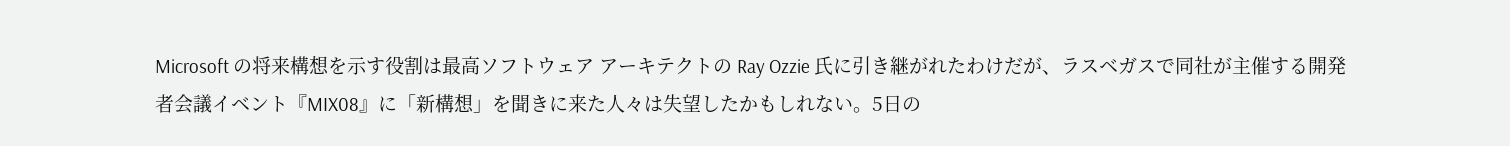Microsoft の将来構想を示す役割は最高ソフトウェア アーキテクトの Ray Ozzie 氏に引き継がれたわけだが、ラスベガスで同社が主催する開発者会議イベント『MIX08』に「新構想」を聞きに来た人々は失望したかもしれない。5日の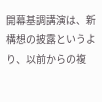開幕基調講演は、新構想の披露というより、以前からの複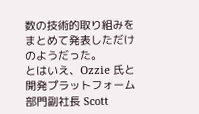数の技術的取り組みをまとめて発表しただけのようだった。
とはいえ、Ozzie 氏と開発プラットフォーム部門副社長 Scott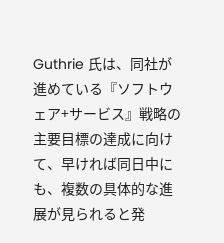Guthrie 氏は、同社が進めている『ソフトウェア+サービス』戦略の主要目標の達成に向けて、早ければ同日中にも、複数の具体的な進展が見られると発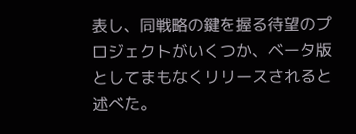表し、同戦略の鍵を握る待望のプロジェクトがいくつか、ベータ版としてまもなくリリースされると述べた。